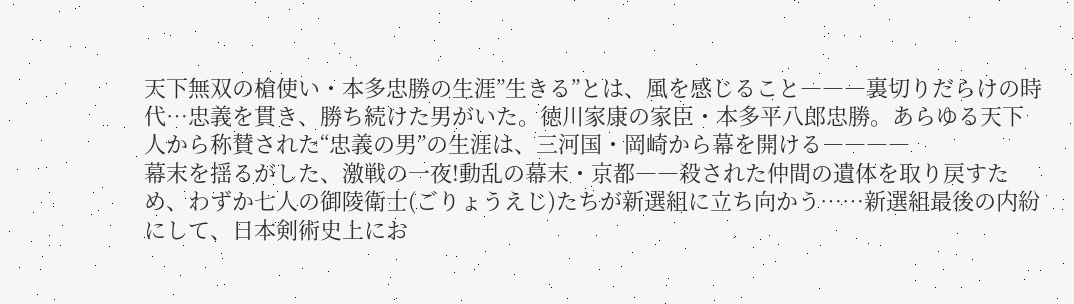天下無双の槍使い・本多忠勝の生涯”生きる”とは、風を感じること―――裏切りだらけの時代…忠義を貫き、勝ち続けた男がいた。徳川家康の家臣・本多平八郎忠勝。あらゆる天下人から称賛された“忠義の男”の生涯は、三河国・岡崎から幕を開ける――――
幕末を揺るがした、激戦の一夜!動乱の幕末・京都――殺された仲間の遺体を取り戻すため、わずか七人の御陵衛士(ごりょうえじ)たちが新選組に立ち向かう……新選組最後の内紛にして、日本剣術史上にお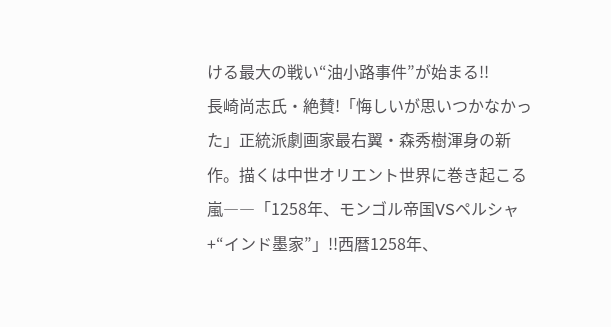ける最大の戦い“油小路事件”が始まる!!
長崎尚志氏・絶賛!「悔しいが思いつかなかった」正統派劇画家最右翼・森秀樹渾身の新作。描くは中世オリエント世界に巻き起こる嵐――「1258年、モンゴル帝国VSペルシャ+“インド墨家”」!!西暦1258年、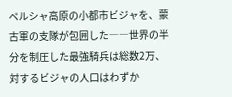ペルシャ高原の小都市ビジャを、蒙古軍の支隊が包囲した――世界の半分を制圧した最強騎兵は総数2万、対するビジャの人口はわずか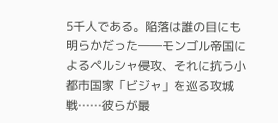5千人である。陥落は誰の目にも明らかだった――モンゴル帝国によるペルシャ侵攻、それに抗う小都市国家「ビジャ」を巡る攻城戦……彼らが最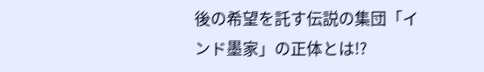後の希望を託す伝説の集団「インド墨家」の正体とは!?